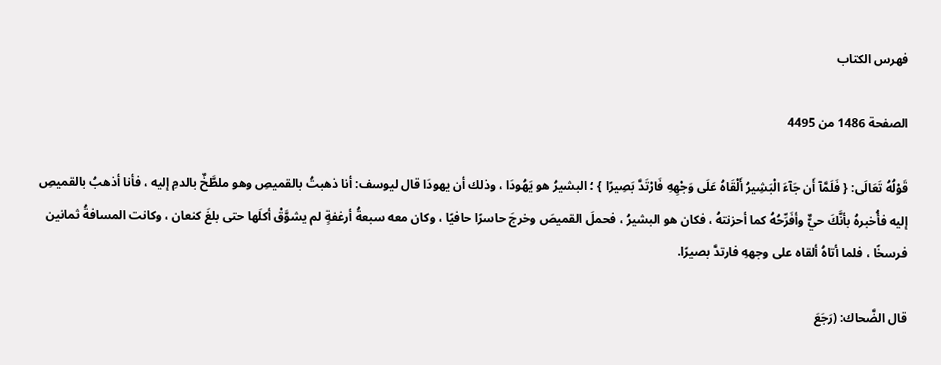فهرس الكتاب

الصفحة 1486 من 4495

قَوْلُهُ تَعَالَى: { فَلَمَّآ أَن جَآءَ الْبَشِيرُ أَلْقَاهُ عَلَى وَجْهِهِ فَارْتَدَّ بَصِيرًا } ؛ البشيرُ هو يَهُودَا ، وذلك أن يهودَا قال ليوسف: أنا ذهبتُ بالقميصِ وهو ملطَّخٌ بالدمِ إليه ، فأنا أذهبُ بالقميصِ إليه فأُخبرهُ بأنَّكَ حيٌّ وأفَرِّحُهُ كما أحزنتهُ ، فكان هو البشيرُ ، فحملَ القميصَ وخرجَ حاسرًا حافيًا ، وكان معه سبعةُ أرغفةٍ لم يشوَّقْ أكلَها حتى بلغَ كنعان ، وكانت المسافةُ ثمانين فرسخًا ، فلما أتاهُ ألقاه على وجههِ فارتدَّ بصيرًا.

قال الضَّحاك: (رَجَعَ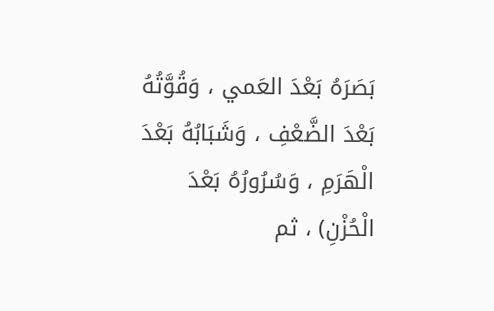بَصَرَهُ بَعْدَ العَمي ، وَقُوَّتُهُ بَعْدَ الضَّعْفِ ، وَشَبَابُهُ بَعْدَ الْهَرَمِ ، وَسُرُورُهُ بَعْدَ الْحُزْنِ) ، ثم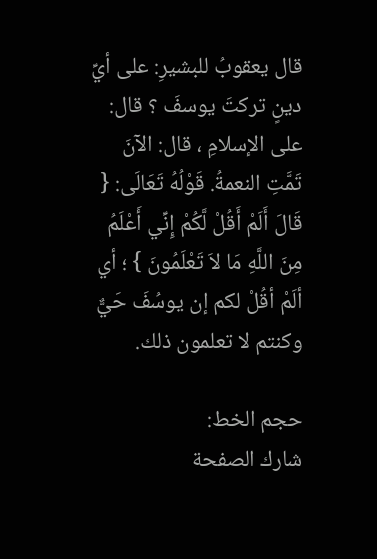قال يعقوبُ للبشيرِ: على أيِّ دينٍ تركتَ يوسفَ ؟ قال: على الإسلامِ ، قال: الآنَ تَمَّتِ النعمةُ. قَوْلُهُ تَعَالَى: { قَالَ أَلَمْ أَقُلْ لَّكُمْ إِنِّي أَعْلَمُ مِنَ اللَّهِ مَا لاَ تَعْلَمُونَ } ؛ أي ألَمْ أقُلْ لكم إن يوسُفَ حَيٌّ وكنتم لا تعلمون ذلك.

حجم الخط:
شارك الصفحة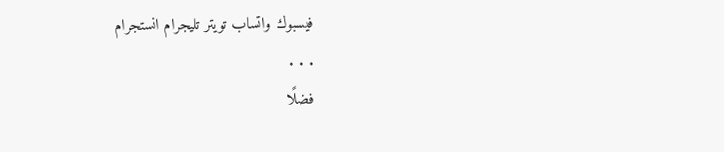فيسبوك واتساب تويتر تليجرام انستجرام
. . .
فضلًا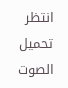انتظر تحميل الصوت